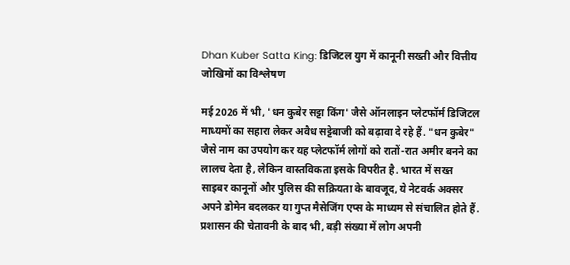Dhan Kuber Satta King: डिजिटल युग में कानूनी सख्ती और वित्तीय जोखिमों का विश्लेषण

मई 2026 में भी, 'धन कुबेर सट्टा किंग' जैसे ऑनलाइन प्लेटफॉर्म डिजिटल माध्यमों का सहारा लेकर अवैध सट्टेबाजी को बढ़ावा दे रहे हैं. "धन कुबेर" जैसे नाम का उपयोग कर यह प्लेटफॉर्म लोगों को रातों-रात अमीर बनने का लालच देता है, लेकिन वास्तविकता इसके विपरीत है. भारत में सख्त साइबर कानूनों और पुलिस की सक्रियता के बावजूद, ये नेटवर्क अक्सर अपने डोमेन बदलकर या गुप्त मैसेजिंग एप्स के माध्यम से संचालित होते हैं. प्रशासन की चेतावनी के बाद भी, बड़ी संख्या में लोग अपनी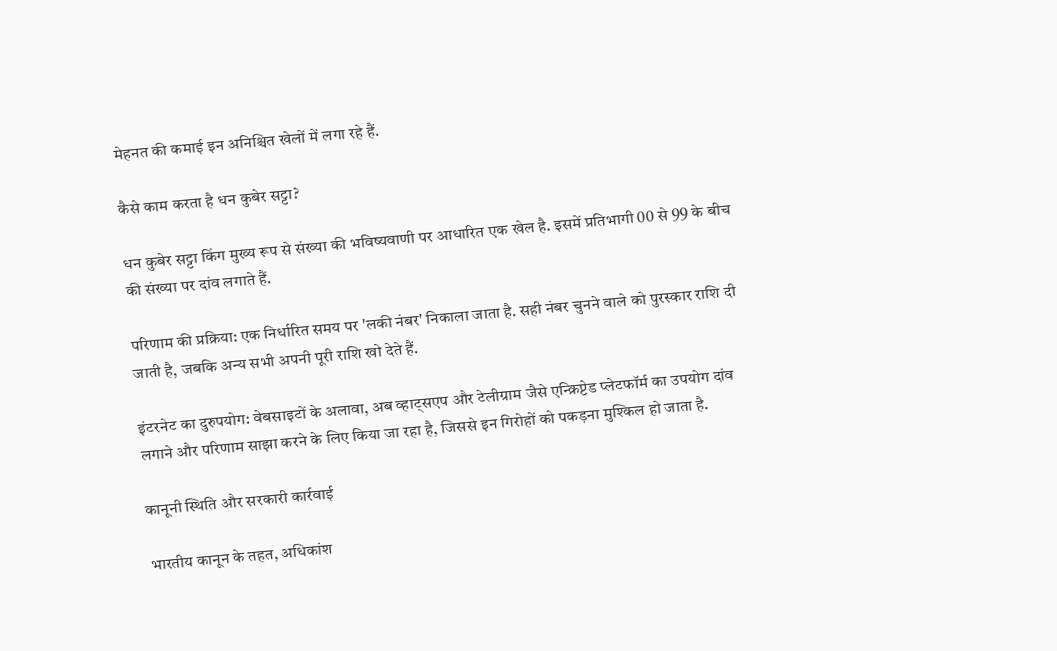मेहनत की कमाई इन अनिश्चित खेलों में लगा रहे हैं.

कैसे काम करता है धन कुबेर सट्टा?

धन कुबेर सट्टा किंग मुख्य रूप से संख्या की भविष्यवाणी पर आधारित एक खेल है. इसमें प्रतिभागी 00 से 99 के बीच की संख्या पर दांव लगाते हैं.

परिणाम की प्रक्रिया: एक निर्धारित समय पर 'लकी नंबर' निकाला जाता है. सही नंबर चुनने वाले को पुरस्कार राशि दी जाती है, जबकि अन्य सभी अपनी पूरी राशि खो देते हैं.

इंटरनेट का दुरुपयोग: वेबसाइटों के अलावा, अब व्हाट्सएप और टेलीग्राम जैसे एन्क्रिप्टेड प्लेटफॉर्म का उपयोग दांव लगाने और परिणाम साझा करने के लिए किया जा रहा है, जिससे इन गिरोहों को पकड़ना मुश्किल हो जाता है.

कानूनी स्थिति और सरकारी कार्रवाई

भारतीय कानून के तहत, अधिकांश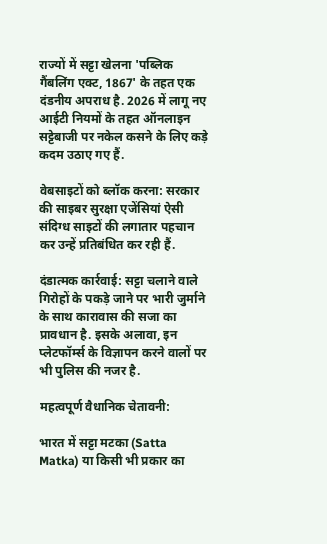राज्यों में सट्टा खेलना 'पब्लिक गैंबलिंग एक्ट, 1867' के तहत एक दंडनीय अपराध है. 2026 में लागू नए आईटी नियमों के तहत ऑनलाइन सट्टेबाजी पर नकेल कसने के लिए कड़े कदम उठाए गए हैं.

वेबसाइटों को ब्लॉक करना: सरकार की साइबर सुरक्षा एजेंसियां ऐसी संदिग्ध साइटों की लगातार पहचान कर उन्हें प्रतिबंधित कर रही हैं.

दंडात्मक कार्रवाई: सट्टा चलाने वाले गिरोहों के पकड़े जाने पर भारी जुर्माने के साथ कारावास की सजा का प्रावधान है. इसके अलावा, इन प्लेटफॉर्म्स के विज्ञापन करने वालों पर भी पुलिस की नजर है.

महत्वपूर्ण वैधानिक चेतावनी:

भारत में सट्टा मटका (Satta Matka) या किसी भी प्रकार का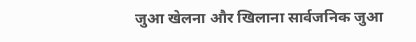जुआ खेलना और खिलाना सार्वजनिक जुआ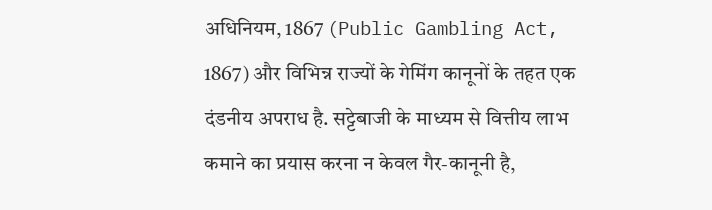अधिनियम, 1867 (Public Gambling Act, 1867) और विभिन्न राज्यों के गेमिंग कानूनों के तहत एक दंडनीय अपराध है. सट्टेबाजी के माध्यम से वित्तीय लाभ कमाने का प्रयास करना न केवल गैर-कानूनी है,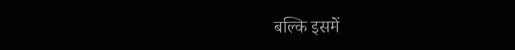बल्कि इसमें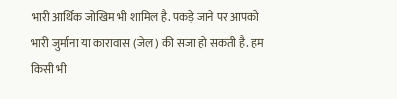भारी आर्थिक जोखिम भी शामिल है. पकड़े जाने पर आपको भारी जुर्माना या कारावास (जेल) की सजा हो सकती है. हम किसी भी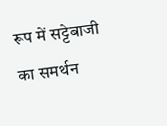रूप में सट्टेबाजी का समर्थन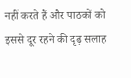नहीं करते हैं और पाठकों को इससे दूर रहने की दृढ़ सलाह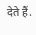देते हैं.